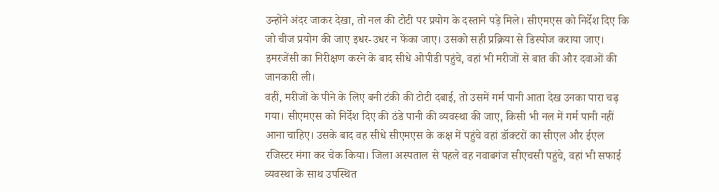उन्होंने अंदर जाकर देखा, तो नल की टोटी पर प्रयोग के दस्ताने पड़े मिले। सीएमएस को निर्देश दिए कि जो चीज प्रयोग की जाए इधर-उधर न फेंका जाए। उसको सही प्रक्रिया से डिस्पोज कराया जाए। इमरजेंसी का निरीक्षण करने के बाद सीधे ओपीडी पहुंचे, वहां भी मरीजों से बात की और दवाओं की जानकारी ली।
वहीं, मरीजों के पीने के लिए बनी टंकी की टोटी दबाई, तो उसमें गर्म पानी आता देख उनका पारा चढ़ गया। सीएमएस को निर्देश दिए की ठंडे पानी की व्यवस्था की जाए, किसी भी नल में गर्म पानी नहीं आना चाहिए। उसके बाद वह सीधे सीएमएस के कक्ष में पहुंचे वहां डॉक्टरों का सीएल और ईएल रजिस्टर मंगा कर चेक किया। जिला अस्पताल से पहले वह नवाबगंज सीएचसी पहुंचे, वहां भी सफाई व्यवस्था के साथ उपस्थित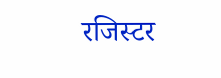रजिस्टर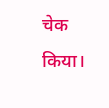चेक किया।